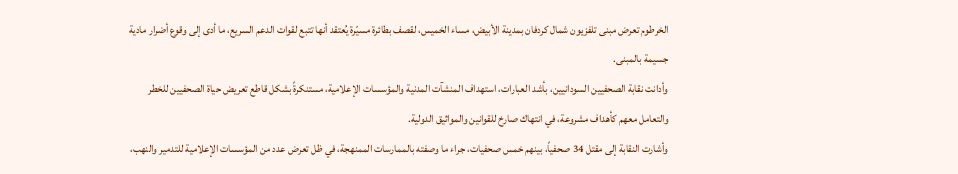الخرطوم تعرض مبنى تلفزيون شمال كردفان بمدينة الأبيض، مساء الخميس، لقصف بطائرة مسيّرة يُعتقد أنها تتبع لقوات الدعم السريع، ما أدى إلى وقوع أضرار مادية جسيمة بالمبنى.
وأدانت نقابة الصحفيين السودانيين، بأشد العبارات، استهداف المنشآت المدنية والمؤسسات الإعلامية، مستنكرةً بشكل قاطع تعريض حياة الصحفيين للخطر والتعامل معهم كأهداف مشروعة، في انتهاك صارخ للقوانين والمواثيق الدولية.
وأشارت النقابة إلى مقتل 34 صحفياً، بينهم خمس صحفيات، جراء ما وصفته بالممارسات الممنهجة، في ظل تعرض عدد من المؤسسات الإعلامية للتدمير والنهب،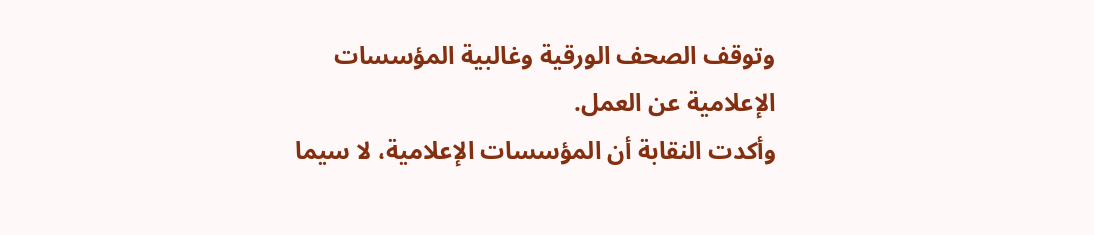وتوقف الصحف الورقية وغالبية المؤسسات الإعلامية عن العمل.
وأكدت النقابة أن المؤسسات الإعلامية، لا سيما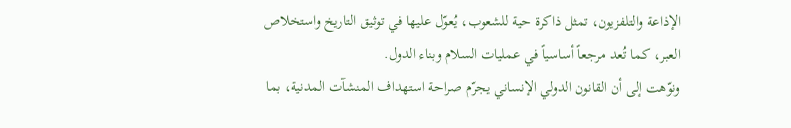الإذاعة والتلفزيون، تمثل ذاكرة حية للشعوب، يُعوّل عليها في توثيق التاريخ واستخلاص العبر، كما تُعد مرجعاً أساسياً في عمليات السلام وبناء الدول.
ونوّهت إلى أن القانون الدولي الإنساني يجرّم صراحة استهداف المنشآت المدنية، بما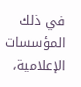في ذلك المؤسسات الإعلامية،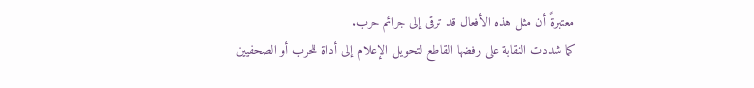معتبرةً أن مثل هذه الأفعال قد ترقى إلى جرائم حرب.
كما شددت النقابة على رفضها القاطع لتحويل الإعلام إلى أداة للحرب أو الصحفيين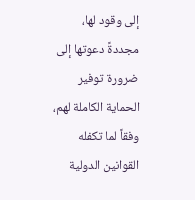إلى وقود لها، مجددةً دعوتها إلى ضرورة توفير الحماية الكاملة لهم، وفقاً لما تكفله القوانين الدولية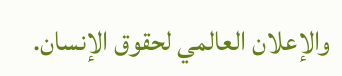والإعلان العالمي لحقوق الإنسان.